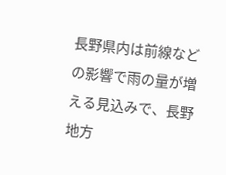長野県内は前線などの影響で雨の量が増える見込みで、長野地方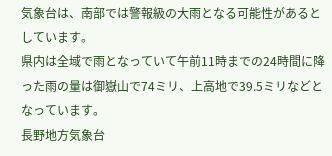気象台は、南部では警報級の大雨となる可能性があるとしています。
県内は全域で雨となっていて午前11時までの24時間に降った雨の量は御嶽山で74ミリ、上高地で39.5ミリなどとなっています。
長野地方気象台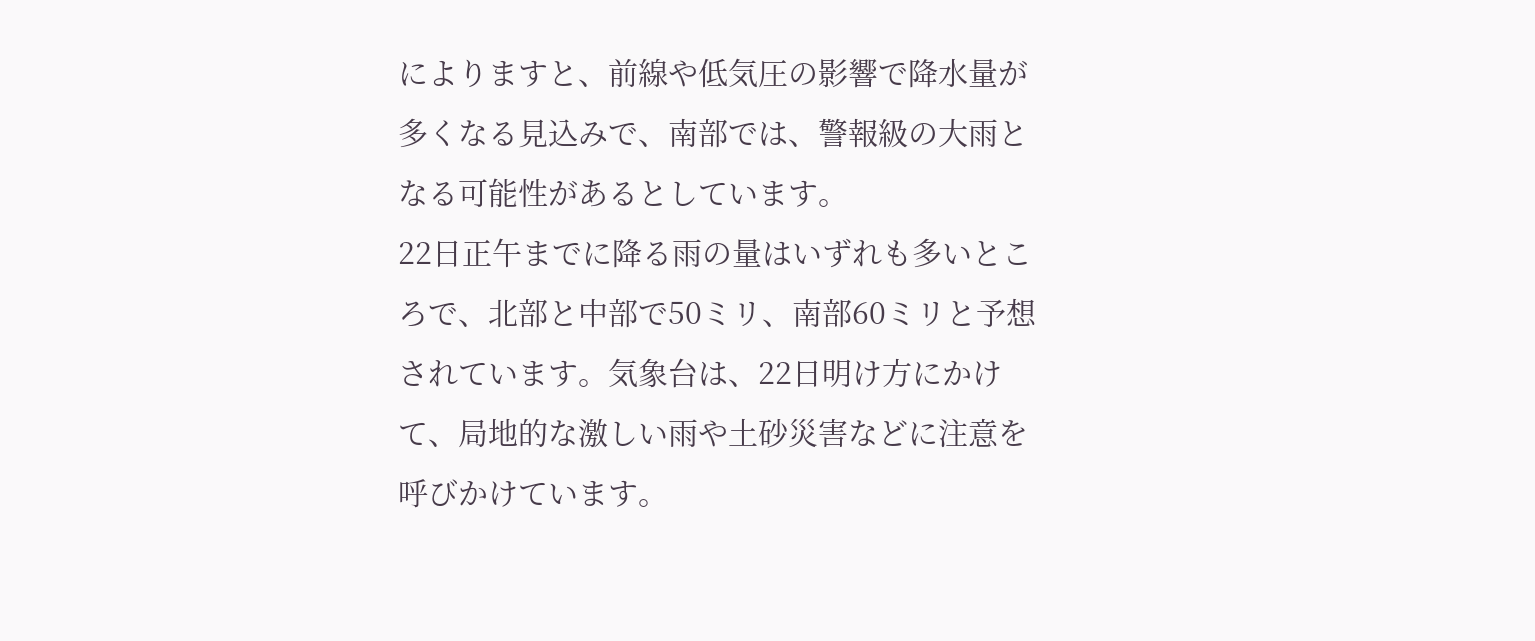によりますと、前線や低気圧の影響で降水量が多くなる見込みで、南部では、警報級の大雨となる可能性があるとしています。
22日正午までに降る雨の量はいずれも多いところで、北部と中部で50ミリ、南部60ミリと予想されています。気象台は、22日明け方にかけて、局地的な激しい雨や土砂災害などに注意を呼びかけています。